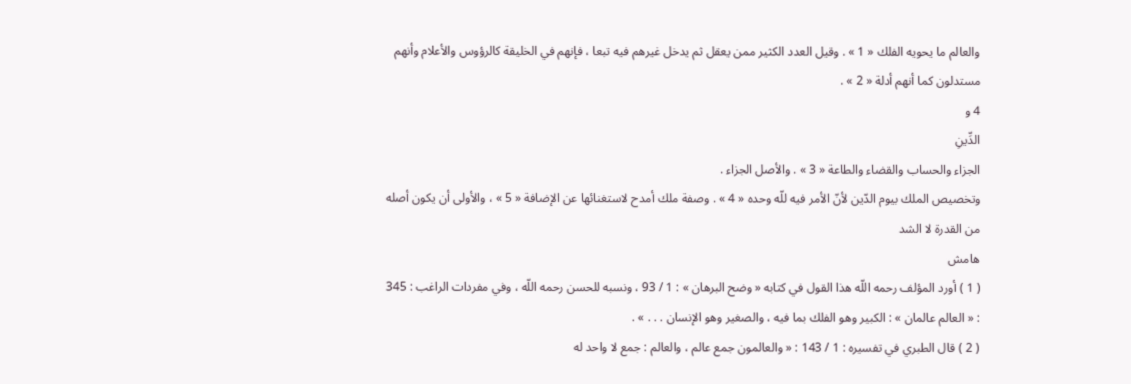والعالم ما يحويه الفلك « 1 » . وقيل العدد الكثير ممن يعقل ثم يدخل غيرهم فيه تبعا ، فإنهم في الخليقة كالرؤوس والأعلام وأنهم مستدلون كما أنهم أدلة « 2 » .
4 و
الدِّينِ
الجزاء والحساب والقضاء والطاعة « 3 » . والأصل الجزاء .
وتخصيص الملك بيوم الدّين لأنّ الأمر فيه للّه وحده « 4 » . وصفة ملك أمدح لاستغنائها عن الإضافة « 5 » ، والأولى أن يكون أصله من القدرة لا الشد
هامش
( 1 ) أورد المؤلف رحمه اللّه هذا القول في كتابه « وضح البرهان » : 1 / 93 ، ونسبه للحسن رحمه اللّه ، وفي مفردات الراغب : 345 : « العالم عالمان » : الكبير وهو الفلك بما فيه ، والصغير وهو الإنسان . . . » .
( 2 ) قال الطبري في تفسيره : 1 / 143 : « والعالمون جمع عالم ، والعالم : جمع لا واحد له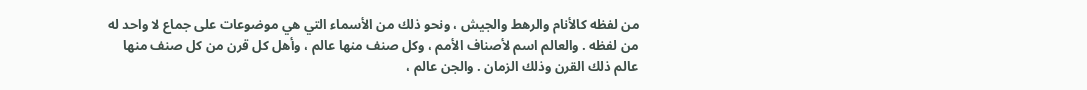من لفظه كالأنام والرهط والجيش ، ونحو ذلك من الأسماء التي هي موضوعات على جماع لا واحد له من لفظه . والعالم اسم لأصناف الأمم ، وكل صنف منها عالم ، وأهل كل قرن من كل صنف منها عالم ذلك القرن وذلك الزمان . والجن عالم ،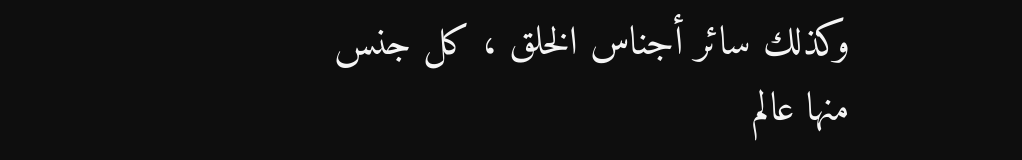وكذلك سائر أجناس الخلق ، كل جنس منها عالم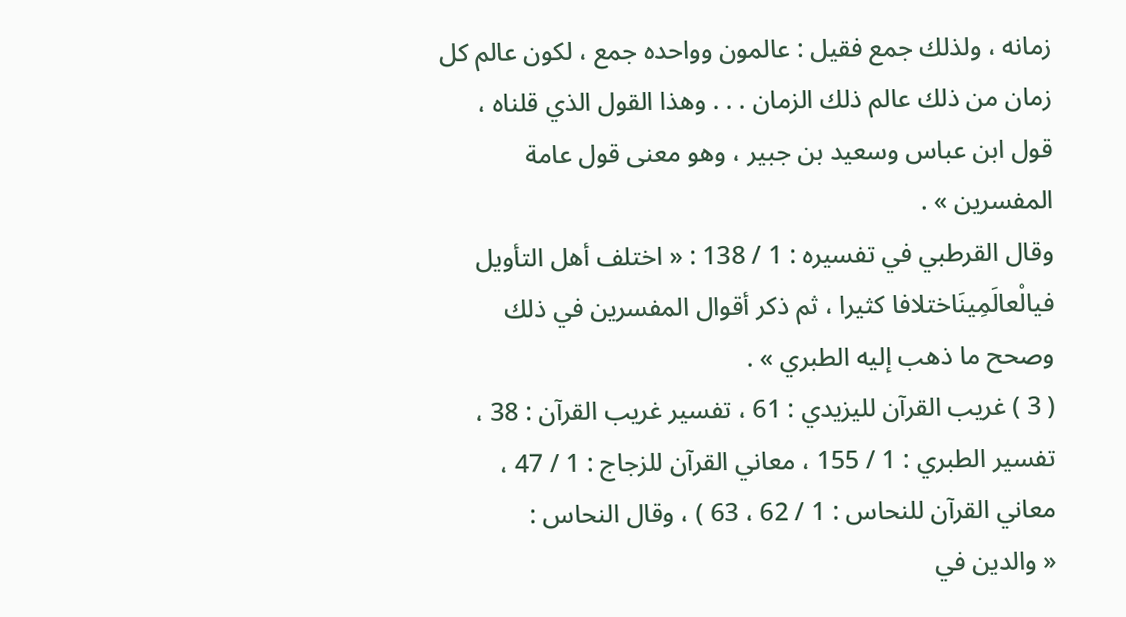زمانه ، ولذلك جمع فقيل : عالمون وواحده جمع ، لكون عالم كل زمان من ذلك عالم ذلك الزمان . . . وهذا القول الذي قلناه ، قول ابن عباس وسعيد بن جبير ، وهو معنى قول عامة المفسرين » .
وقال القرطبي في تفسيره : 1 / 138 : « اختلف أهل التأويل فيالْعالَمِينَاختلافا كثيرا ، ثم ذكر أقوال المفسرين في ذلك وصحح ما ذهب إليه الطبري » .
( 3 ) غريب القرآن لليزيدي : 61 ، تفسير غريب القرآن : 38 ، تفسير الطبري : 1 / 155 ، معاني القرآن للزجاج : 1 / 47 ، معاني القرآن للنحاس : 1 / 62 ، 63 ) ، وقال النحاس :
« والدين في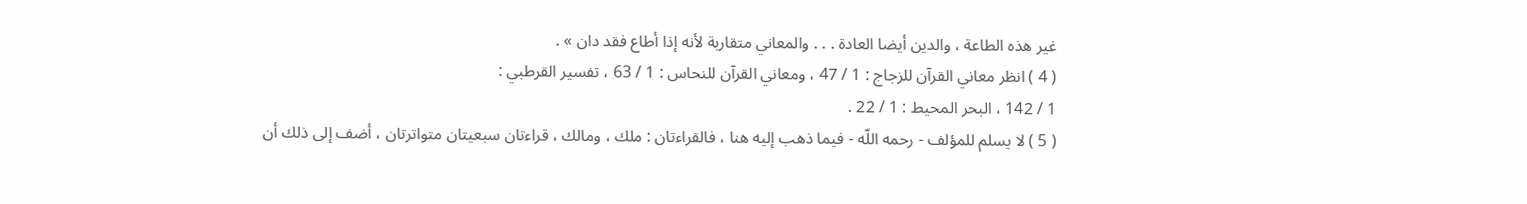غير هذه الطاعة ، والدين أيضا العادة . . . والمعاني متقاربة لأنه إذا أطاع فقد دان » .
( 4 ) انظر معاني القرآن للزجاج : 1 / 47 ، ومعاني القرآن للنحاس : 1 / 63 ، تفسير القرطبي :
1 / 142 ، البحر المحيط : 1 / 22 .
( 5 ) لا يسلم للمؤلف - رحمه اللّه - فيما ذهب إليه هنا ، فالقراءتان : ملك ، ومالك ، قراءتان سبعيتان متواترتان ، أضف إلى ذلك أن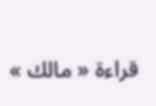قراءة « مالك »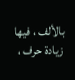بالألف ، فيها زيادة حرف ،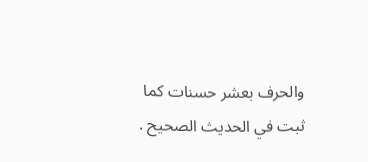والحرف بعشر حسنات كما ثبت في الحديث الصحيح .